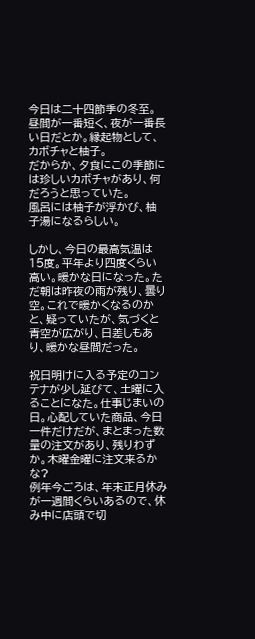今日は二十四節季の冬至。昼間が一番短く、夜が一番長い日だとか。縁起物として、カボチャと柚子。
だからか、夕食にこの季節には珍しいカボチャがあり、何だろうと思っていた。
風呂には柚子が浮かび、柚子湯になるらしい。

しかし、今日の最高気温は15度。平年より四度くらい高い。暖かな日になった。ただ朝は昨夜の雨が残り、曇り空。これで暖かくなるのかと、疑っていたが、気づくと青空が広がり、日差しもあり、暖かな昼間だった。

祝日明けに入る予定のコンテナが少し延びて、土曜に入ることになた。仕事じまいの日。心配していた商品、今日一件だけだが、まとまった数量の注文があり、残りわずか。木曜金曜に注文来るかな?
例年今ごろは、年末正月休みが一週間くらいあるので、休み中に店頭で切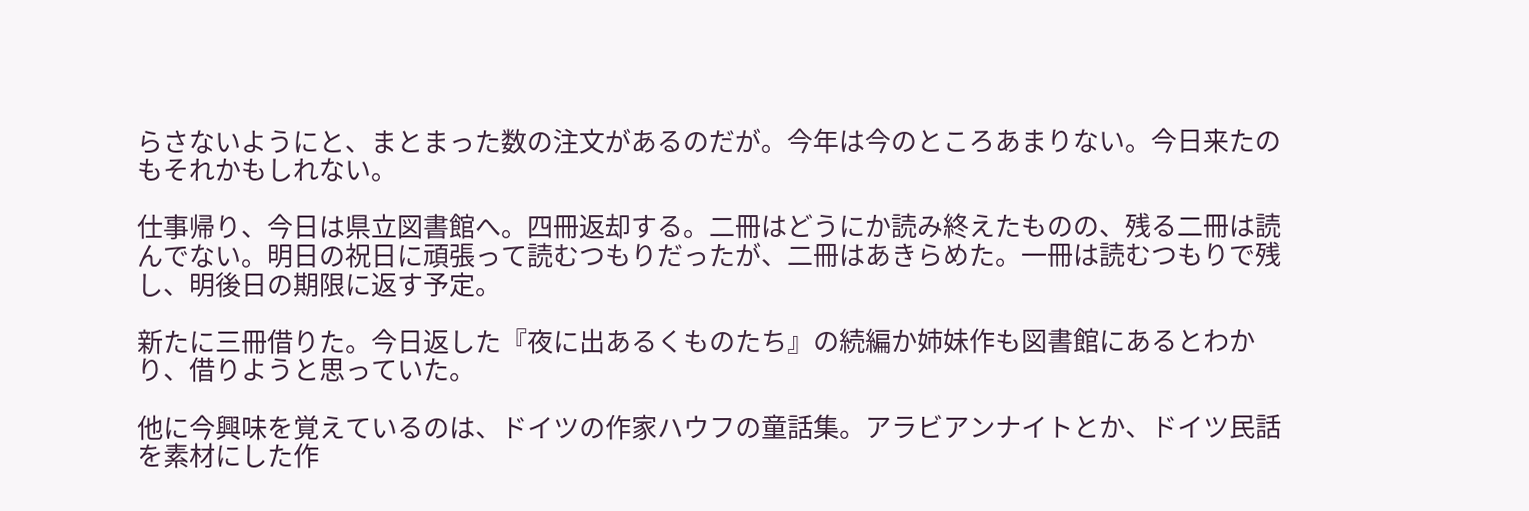らさないようにと、まとまった数の注文があるのだが。今年は今のところあまりない。今日来たのもそれかもしれない。

仕事帰り、今日は県立図書館へ。四冊返却する。二冊はどうにか読み終えたものの、残る二冊は読んでない。明日の祝日に頑張って読むつもりだったが、二冊はあきらめた。一冊は読むつもりで残し、明後日の期限に返す予定。

新たに三冊借りた。今日返した『夜に出あるくものたち』の続編か姉妹作も図書館にあるとわかり、借りようと思っていた。

他に今興味を覚えているのは、ドイツの作家ハウフの童話集。アラビアンナイトとか、ドイツ民話を素材にした作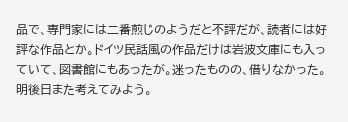品で、専門家には二番煎じのようだと不評だが、読者には好評な作品とか。ドイツ民話風の作品だけは岩波文庫にも入っていて、図書館にもあったが。迷ったものの、借りなかった。明後日また考えてみよう。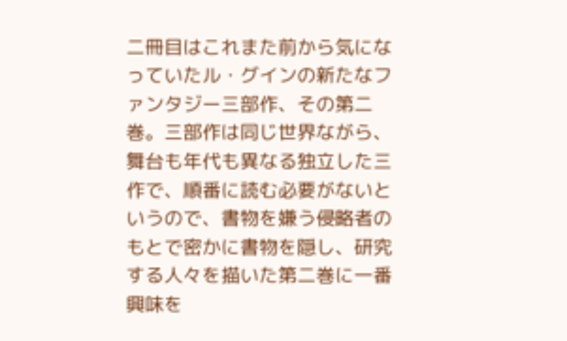二冊目はこれまた前から気になっていたル・グインの新たなファンタジー三部作、その第二巻。三部作は同じ世界ながら、舞台も年代も異なる独立した三作で、順番に読む必要がないというので、書物を嫌う侵略者のもとで密かに書物を隠し、研究する人々を描いた第二巻に一番興味を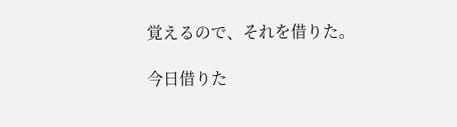覚えるので、それを借りた。

今日借りた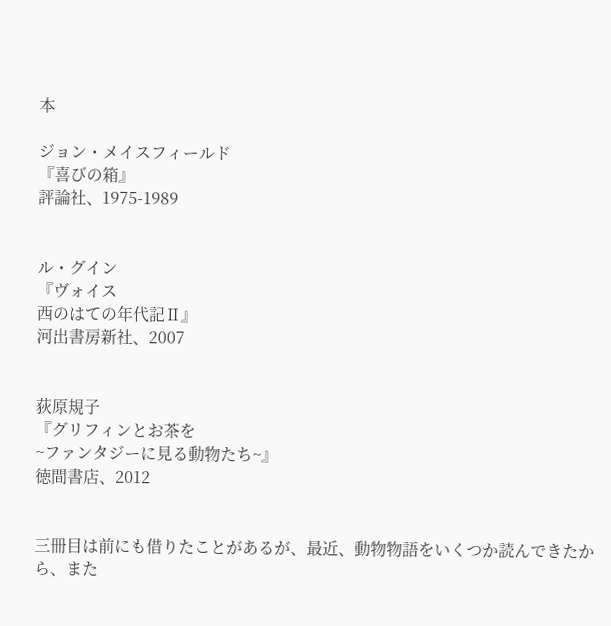本

ジョン・メイスフィールド
『喜びの箱』
評論社、1975-1989


ル・グイン
『ヴォイス
西のはての年代記Ⅱ』
河出書房新社、2007


荻原規子
『グリフィンとお茶を
~ファンタジーに見る動物たち~』
徳間書店、2012


三冊目は前にも借りたことがあるが、最近、動物物語をいくつか読んできたから、また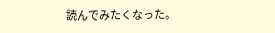読んでみたくなった。